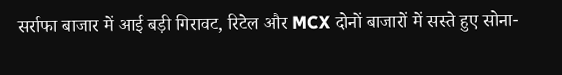सर्राफा बाजार में आई बड़ी गिरावट, रिटेल और MCX दोनों बाजारों में सस्ते हुए सोना-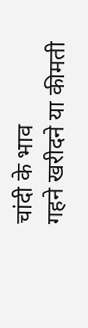चांदी के भाव
गहने खरीदने या कीमती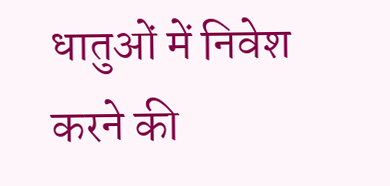धातुओं में निवेश करने की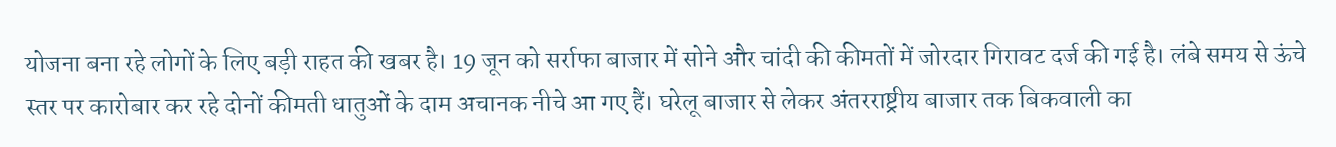योजना बना रहे लोगों के लिए बड़ी राहत की खबर है। 19 जून को सर्राफा बाजार में सोने और चांदी की कीमतों में जोरदार गिरावट दर्ज की गई है। लंबे समय से ऊंचे स्तर पर कारोबार कर रहे दोनों कीमती धातुओं के दाम अचानक नीचे आ गए हैं। घरेलू बाजार से लेकर अंतरराष्ट्रीय बाजार तक बिकवाली का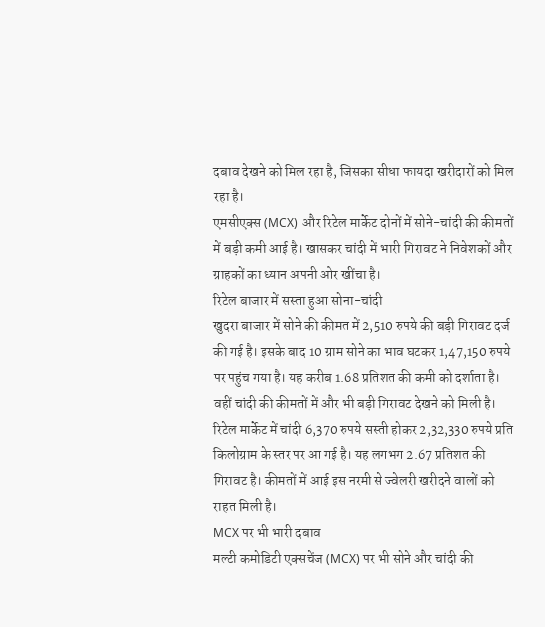दबाव देखने को मिल रहा है, जिसका सीधा फायदा खरीदारों को मिल रहा है।
एमसीएक्स (MCX) और रिटेल मार्केट दोनों में सोने-चांदी की कीमतों में बड़ी कमी आई है। खासकर चांदी में भारी गिरावट ने निवेशकों और ग्राहकों का ध्यान अपनी ओर खींचा है।
रिटेल बाजार में सस्ता हुआ सोना-चांदी
खुदरा बाजार में सोने की कीमत में 2,510 रुपये की बड़ी गिरावट दर्ज की गई है। इसके बाद 10 ग्राम सोने का भाव घटकर 1,47,150 रुपये पर पहुंच गया है। यह करीब 1.68 प्रतिशत की कमी को दर्शाता है।
वहीं चांदी की कीमतों में और भी बड़ी गिरावट देखने को मिली है। रिटेल मार्केट में चांदी 6,370 रुपये सस्ती होकर 2,32,330 रुपये प्रति किलोग्राम के स्तर पर आ गई है। यह लगभग 2.67 प्रतिशत की गिरावट है। कीमतों में आई इस नरमी से ज्वेलरी खरीदने वालों को राहत मिली है।
MCX पर भी भारी दबाव
मल्टी कमोडिटी एक्सचेंज (MCX) पर भी सोने और चांदी की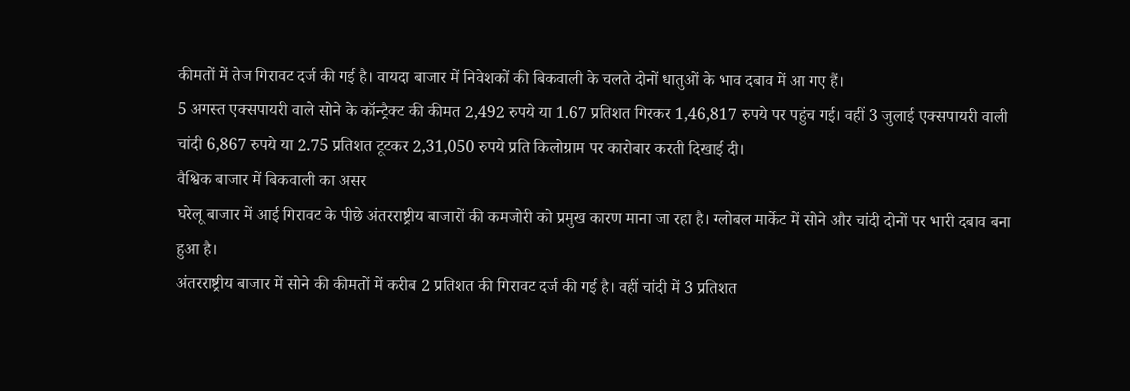कीमतों में तेज गिरावट दर्ज की गई है। वायदा बाजार में निवेशकों की बिकवाली के चलते दोनों धातुओं के भाव दबाव में आ गए हैं।
5 अगस्त एक्सपायरी वाले सोने के कॉन्ट्रैक्ट की कीमत 2,492 रुपये या 1.67 प्रतिशत गिरकर 1,46,817 रुपये पर पहुंच गई। वहीं 3 जुलाई एक्सपायरी वाली चांदी 6,867 रुपये या 2.75 प्रतिशत टूटकर 2,31,050 रुपये प्रति किलोग्राम पर कारोबार करती दिखाई दी।
वैश्विक बाजार में बिकवाली का असर
घरेलू बाजार में आई गिरावट के पीछे अंतरराष्ट्रीय बाजारों की कमजोरी को प्रमुख कारण माना जा रहा है। ग्लोबल मार्केट में सोने और चांदी दोनों पर भारी दबाव बना हुआ है।
अंतरराष्ट्रीय बाजार में सोने की कीमतों में करीब 2 प्रतिशत की गिरावट दर्ज की गई है। वहीं चांदी में 3 प्रतिशत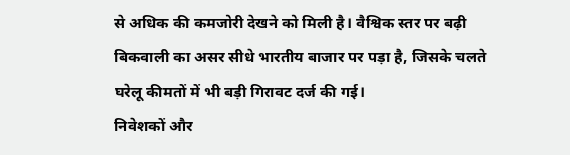से अधिक की कमजोरी देखने को मिली है। वैश्विक स्तर पर बढ़ी बिकवाली का असर सीधे भारतीय बाजार पर पड़ा है, जिसके चलते घरेलू कीमतों में भी बड़ी गिरावट दर्ज की गई।
निवेशकों और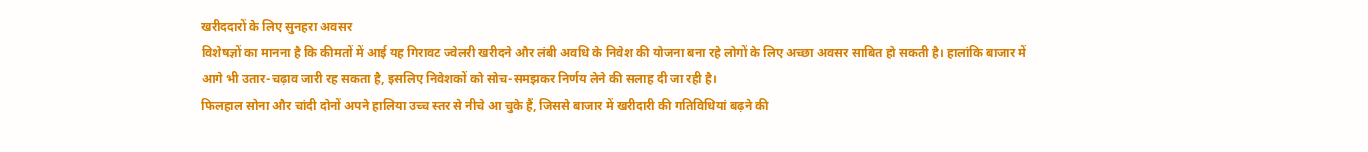खरीददारों के लिए सुनहरा अवसर
विशेषज्ञों का मानना है कि कीमतों में आई यह गिरावट ज्वेलरी खरीदने और लंबी अवधि के निवेश की योजना बना रहे लोगों के लिए अच्छा अवसर साबित हो सकती है। हालांकि बाजार में आगे भी उतार-चढ़ाव जारी रह सकता है, इसलिए निवेशकों को सोच-समझकर निर्णय लेने की सलाह दी जा रही है।
फिलहाल सोना और चांदी दोनों अपने हालिया उच्च स्तर से नीचे आ चुके हैं, जिससे बाजार में खरीदारी की गतिविधियां बढ़ने की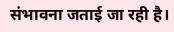संभावना जताई जा रही है।